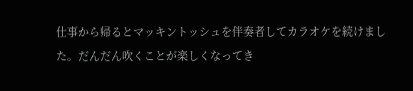仕事から帰るとマッキントッシュを伴奏者してカラオケを続けました。だんだん吹くことが楽しくなってき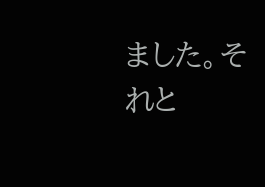ました。それと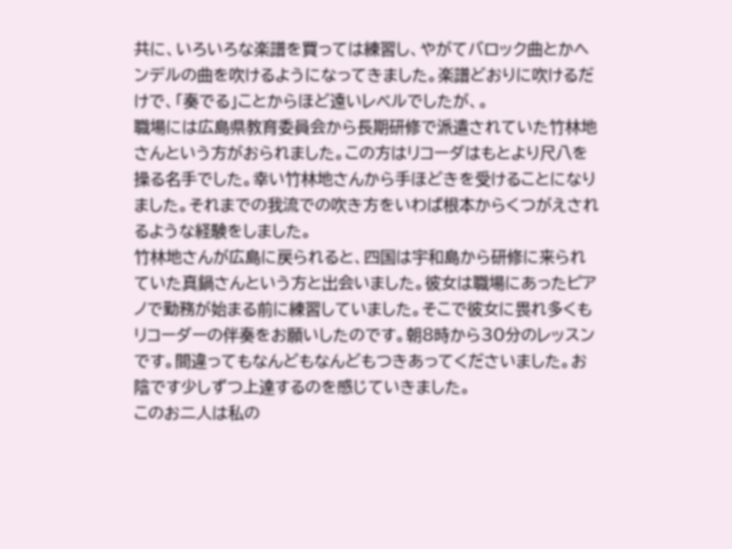共に、いろいろな楽譜を買っては練習し、やがてバロック曲とかヘンデルの曲を吹けるようになってきました。楽譜どおりに吹けるだけで、「奏でる」ことからほど遠いレベルでしたが、。
職場には広島県教育委員会から長期研修で派遣されていた竹林地さんという方がおられました。この方はリコーダはもとより尺八を操る名手でした。幸い竹林地さんから手ほどきを受けることになりました。それまでの我流での吹き方をいわば根本からくつがえされるような経験をしました。
竹林地さんが広島に戻られると、四国は宇和島から研修に来られていた真鍋さんという方と出会いました。彼女は職場にあったピアノで勤務が始まる前に練習していました。そこで彼女に畏れ多くもリコーダーの伴奏をお願いしたのです。朝8時から30分のレッスンです。間違ってもなんどもなんどもつきあってくださいました。お陰です少しずつ上達するのを感じていきました。
このお二人は私の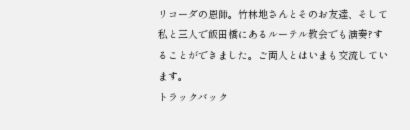リコーダの恩師。竹林地さんとそのお友達、そして私と三人で飯田橋にあるルーテル教会でも演奏?することができました。ご両人とはいまも交流しています。
トラックバック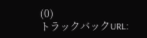(0)
トラックバックURL: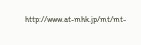http://www.at-mhk.jp/mt/mt-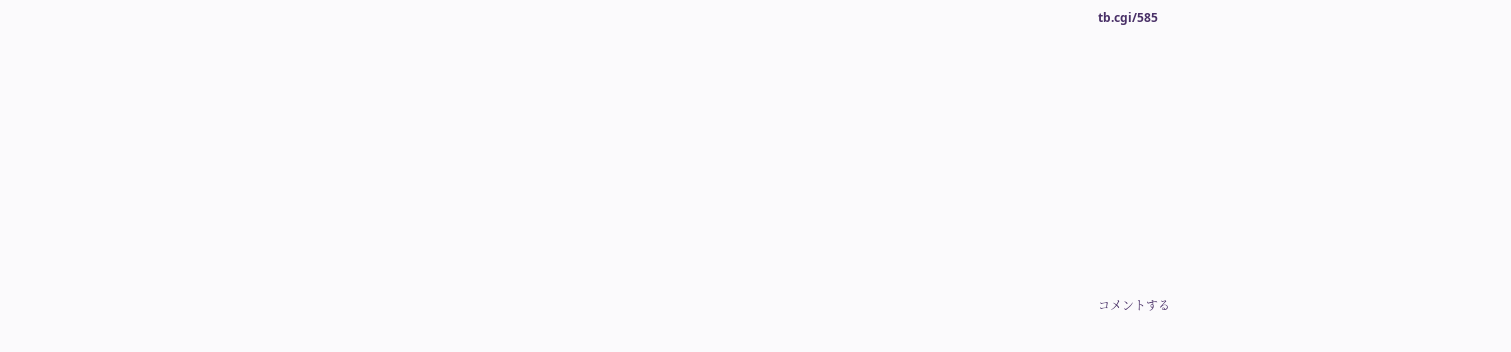tb.cgi/585












コメントする